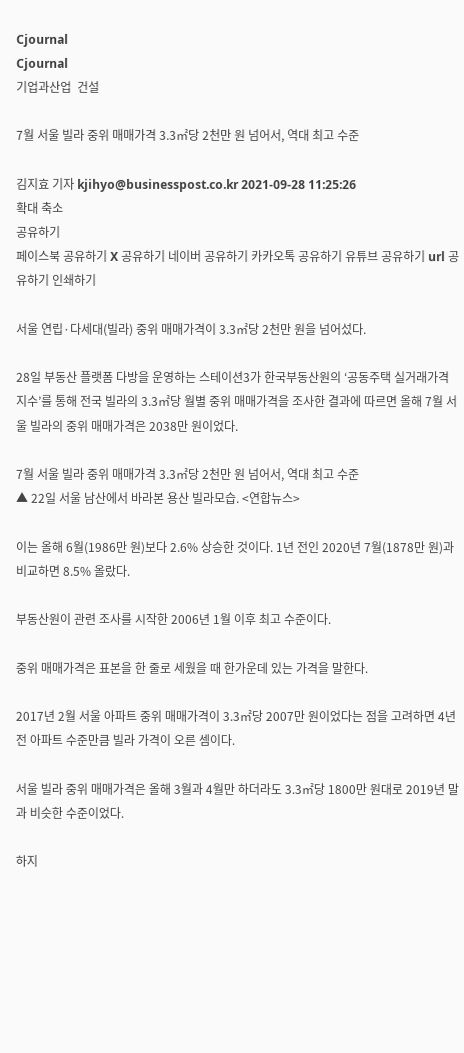Cjournal
Cjournal
기업과산업  건설

7월 서울 빌라 중위 매매가격 3.3㎡당 2천만 원 넘어서, 역대 최고 수준

김지효 기자 kjihyo@businesspost.co.kr 2021-09-28 11:25:26
확대 축소
공유하기
페이스북 공유하기 X 공유하기 네이버 공유하기 카카오톡 공유하기 유튜브 공유하기 url 공유하기 인쇄하기

서울 연립·다세대(빌라) 중위 매매가격이 3.3㎡당 2천만 원을 넘어섰다.

28일 부동산 플랫폼 다방을 운영하는 스테이션3가 한국부동산원의 ‘공동주택 실거래가격지수’를 통해 전국 빌라의 3.3㎡당 월별 중위 매매가격을 조사한 결과에 따르면 올해 7월 서울 빌라의 중위 매매가격은 2038만 원이었다.

7월 서울 빌라 중위 매매가격 3.3㎡당 2천만 원 넘어서, 역대 최고 수준
▲ 22일 서울 남산에서 바라본 용산 빌라모습. <연합뉴스>

이는 올해 6월(1986만 원)보다 2.6% 상승한 것이다. 1년 전인 2020년 7월(1878만 원)과 비교하면 8.5% 올랐다.

부동산원이 관련 조사를 시작한 2006년 1월 이후 최고 수준이다.

중위 매매가격은 표본을 한 줄로 세웠을 때 한가운데 있는 가격을 말한다.

2017년 2월 서울 아파트 중위 매매가격이 3.3㎡당 2007만 원이었다는 점을 고려하면 4년 전 아파트 수준만큼 빌라 가격이 오른 셈이다.

서울 빌라 중위 매매가격은 올해 3월과 4월만 하더라도 3.3㎡당 1800만 원대로 2019년 말과 비슷한 수준이었다.

하지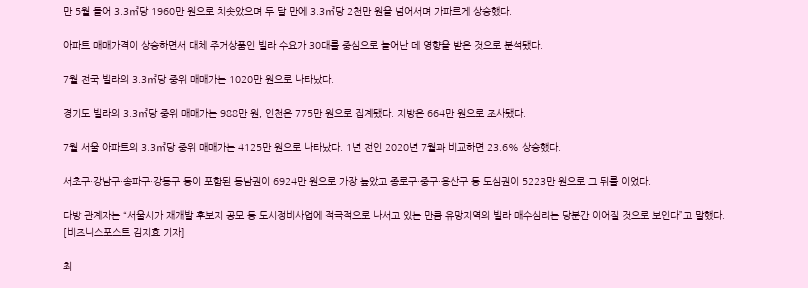만 5월 들어 3.3㎡당 1960만 원으로 치솟았으며 두 달 만에 3.3㎡당 2천만 원을 넘어서며 가파르게 상승했다.

아파트 매매가격이 상승하면서 대체 주거상품인 빌라 수요가 30대를 중심으로 늘어난 데 영향을 받은 것으로 분석됐다.

7월 전국 빌라의 3.3㎡당 중위 매매가는 1020만 원으로 나타났다.

경기도 빌라의 3.3㎡당 중위 매매가는 988만 원, 인천은 775만 원으로 집계됐다. 지방은 664만 원으로 조사됐다.

7월 서울 아파트의 3.3㎡당 중위 매매가는 4125만 원으로 나타났다. 1년 전인 2020년 7월과 비교하면 23.6% 상승했다.

서초구·강남구·송파구·강동구 등이 포함된 동남권이 6924만 원으로 가장 높았고 종로구·중구·용산구 등 도심권이 5223만 원으로 그 뒤를 이었다.

다방 관계자는 “서울시가 재개발 후보지 공모 등 도시정비사업에 적극적으로 나서고 있는 만큼 유망지역의 빌라 매수심리는 당분간 이어질 것으로 보인다”고 말했다. [비즈니스포스트 김지효 기자]

최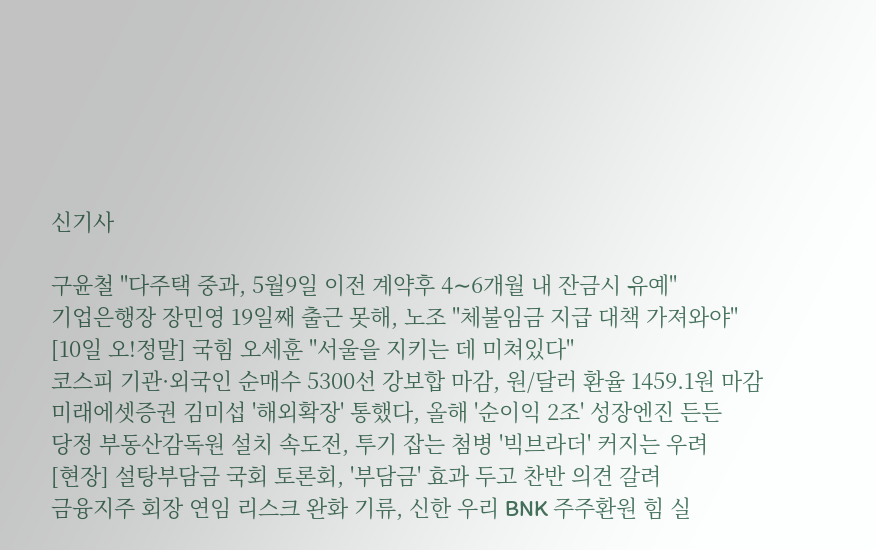신기사

구윤철 "다주택 중과, 5월9일 이전 계약후 4∼6개월 내 잔금시 유예"
기업은행장 장민영 19일째 출근 못해, 노조 "체불임금 지급 대책 가져와야"
[10일 오!정말] 국힘 오세훈 "서울을 지키는 데 미쳐있다"
코스피 기관·외국인 순매수 5300선 강보합 마감, 원/달러 환율 1459.1원 마감
미래에셋증권 김미섭 '해외확장' 통했다, 올해 '순이익 2조' 성장엔진 든든
당정 부동산감독원 설치 속도전, 투기 잡는 첨병 '빅브라더' 커지는 우려
[현장] 설탕부담금 국회 토론회, '부담금' 효과 두고 찬반 의견 갈려
금융지주 회장 연임 리스크 완화 기류, 신한 우리 BNK 주주환원 힘 실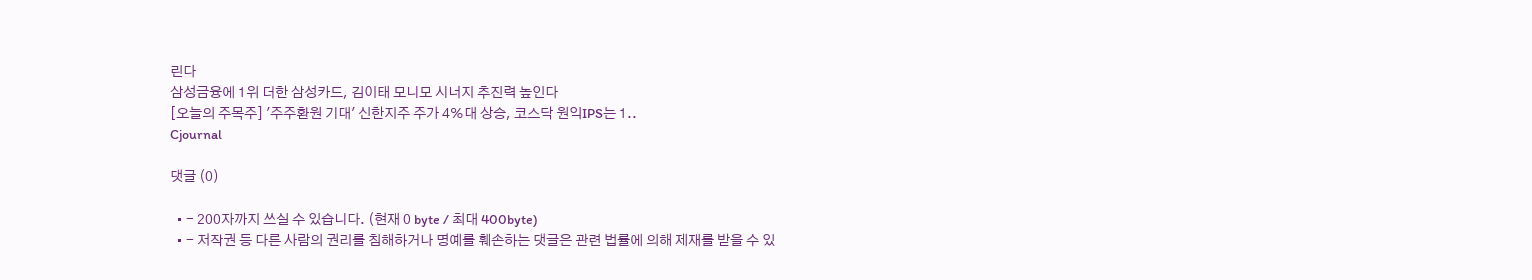린다
삼성금융에 1위 더한 삼성카드, 김이태 모니모 시너지 추진력 높인다
[오늘의 주목주] '주주환원 기대' 신한지주 주가 4%대 상승, 코스닥 원익IPS는 1..
Cjournal

댓글 (0)

  • - 200자까지 쓰실 수 있습니다. (현재 0 byte / 최대 400byte)
  • - 저작권 등 다른 사람의 권리를 침해하거나 명예를 훼손하는 댓글은 관련 법률에 의해 제재를 받을 수 있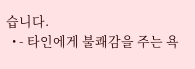습니다.
  • - 타인에게 불쾌감을 주는 욕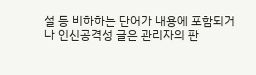설 등 비하하는 단어가 내용에 포함되거나 인신공격성 글은 관리자의 판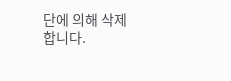단에 의해 삭제 합니다.